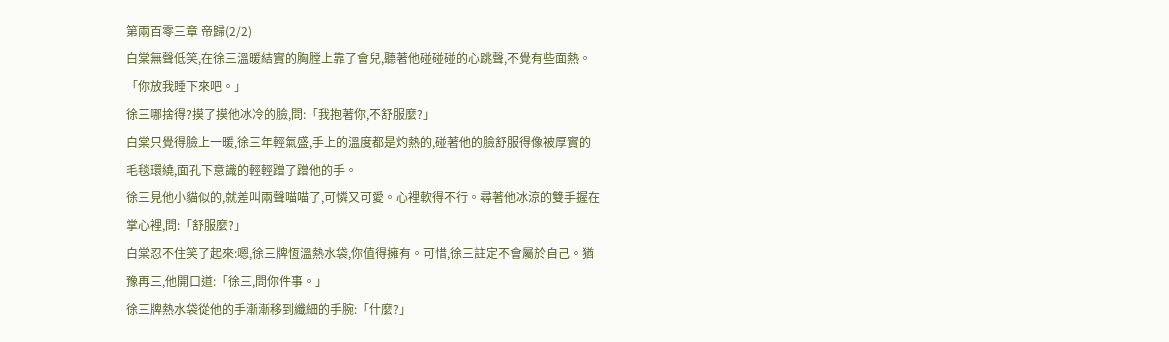第兩百零三章 帝歸(2/2)
白棠無聲低笑,在徐三溫暖結實的胸膛上靠了會兒,聽著他碰碰碰的心跳聲,不覺有些面熱。「你放我睡下來吧。」
徐三哪捨得?摸了摸他冰冷的臉,問:「我抱著你,不舒服麼?」
白棠只覺得臉上一暖,徐三年輕氣盛,手上的溫度都是灼熱的,碰著他的臉舒服得像被厚實的毛毯環繞,面孔下意識的輕輕蹭了蹭他的手。
徐三見他小貓似的,就差叫兩聲喵喵了,可憐又可愛。心裡軟得不行。尋著他冰涼的雙手握在掌心裡,問:「舒服麼?」
白棠忍不住笑了起來:嗯,徐三牌恆溫熱水袋,你值得擁有。可惜,徐三註定不會屬於自己。猶豫再三,他開口道:「徐三,問你件事。」
徐三牌熱水袋從他的手漸漸移到纖細的手腕:「什麼?」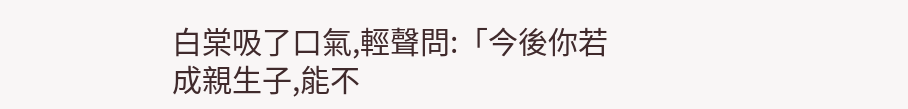白棠吸了口氣,輕聲問:「今後你若成親生子,能不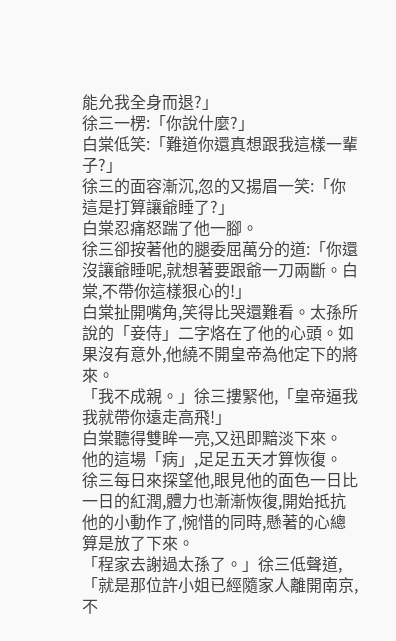能允我全身而退?」
徐三一楞:「你說什麼?」
白棠低笑:「難道你還真想跟我這樣一輩子?」
徐三的面容漸沉,忽的又揚眉一笑:「你這是打算讓爺睡了?」
白棠忍痛怒踹了他一腳。
徐三卻按著他的腿委屈萬分的道:「你還沒讓爺睡呢,就想著要跟爺一刀兩斷。白棠,不帶你這樣狠心的!」
白棠扯開嘴角,笑得比哭還難看。太孫所說的「妾侍」二字烙在了他的心頭。如果沒有意外,他繞不開皇帝為他定下的將來。
「我不成親。」徐三摟緊他,「皇帝逼我我就帶你遠走高飛!」
白棠聽得雙眸一亮,又迅即黯淡下來。
他的這場「病」,足足五天才算恢復。
徐三每日來探望他,眼見他的面色一日比一日的紅潤,體力也漸漸恢復,開始抵抗他的小動作了,惋惜的同時,懸著的心總算是放了下來。
「程家去謝過太孫了。」徐三低聲道,「就是那位許小姐已經隨家人離開南京,不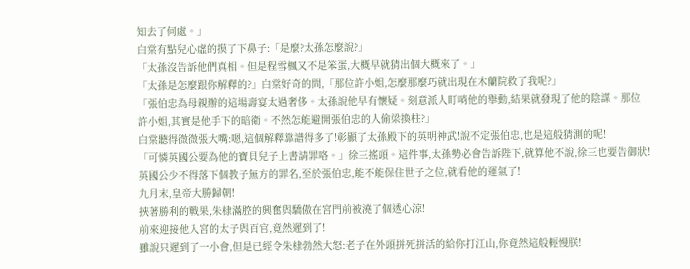知去了何處。」
白棠有點兒心虛的摸了下鼻子:「是麼?太孫怎麼說?」
「太孫沒告訴他們真相。但是程雪楓又不是笨蛋,大概早就猜出個大概來了。」
「太孫是怎麼跟你解釋的?」白棠好奇的問,「那位許小姐,怎麼那麼巧就出現在木蘭院救了我呢?」
「張伯忠為母親辦的這場壽宴太過奢侈。太孫說他早有懷疑。刻意派人盯哨他的舉動,結果就發現了他的陰謀。那位許小姐,其實是他手下的暗衛。不然怎能避開張伯忠的人偷梁換柱?」
白棠聽得微微張大嘴:嗯,這個解釋靠譜得多了!彰顯了太孫殿下的英明神武!說不定張伯忠,也是這般猜測的呢!
「可憐英國公要為他的寶貝兒子上書請罪咯。」徐三搖頭。這件事,太孫勢必會告訴陛下,就算他不說,徐三也要告御狀!英國公少不得落下個教子無方的罪名,至於張伯忠,能不能保住世子之位,就看他的運氣了!
九月末,皇帝大勝歸朝!
挾著勝利的戰果,朱棣滿腔的興奮與驕傲在宮門前被澆了個透心涼!
前來迎接他入宮的太子與百官,竟然遲到了!
雖說只遲到了一小會,但是已經令朱棣勃然大怒:老子在外頭拼死拼活的給你打江山,你竟然這般輕慢朕!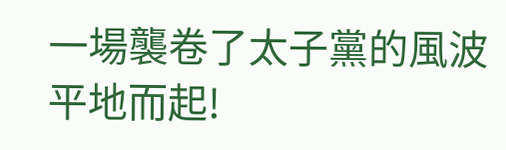一場襲卷了太子黨的風波平地而起!